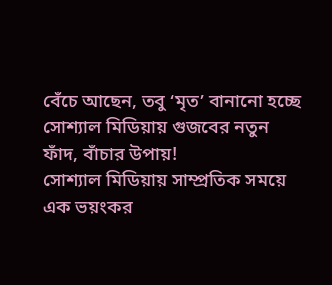বেঁচে আছেন, তবু ‘মৃত’ বানানো হচ্ছে
সোশ্যাল মিডিয়ায় গুজবের নতুন ফাঁদ, বাঁচার উপায়!
সোশ্যাল মিডিয়ায় সাম্প্রতিক সময়ে এক ভয়ংকর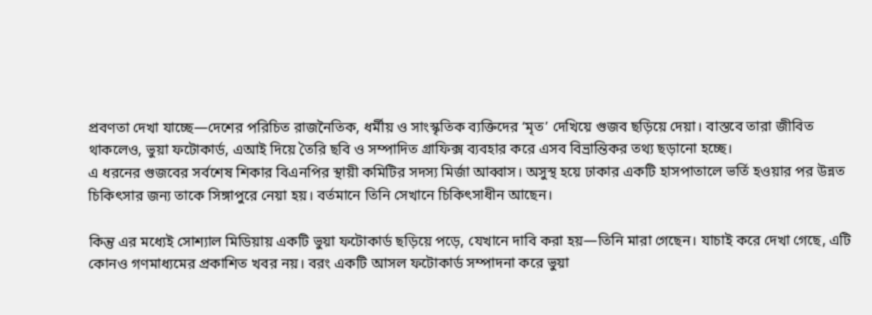প্রবণতা দেখা যাচ্ছে—দেশের পরিচিত রাজনৈতিক, ধর্মীয় ও সাংস্কৃতিক ব্যক্তিদের ‘মৃত’ দেখিয়ে গুজব ছড়িয়ে দেয়া। বাস্তবে তারা জীবিত থাকলেও, ভুয়া ফটোকার্ড, এআই দিয়ে তৈরি ছবি ও সম্পাদিত গ্রাফিক্স ব্যবহার করে এসব বিভ্রান্তিকর তথ্য ছড়ানো হচ্ছে।
এ ধরনের গুজবের সর্বশেষ শিকার বিএনপির স্থায়ী কমিটির সদস্য মির্জা আব্বাস। অসুস্থ হয়ে ঢাকার একটি হাসপাতালে ভর্তি হওয়ার পর উন্নত চিকিৎসার জন্য তাকে সিঙ্গাপুরে নেয়া হয়। বর্তমানে তিনি সেখানে চিকিৎসাধীন আছেন।

কিন্তু এর মধ্যেই সোশ্যাল মিডিয়ায় একটি ভুয়া ফটোকার্ড ছড়িয়ে পড়ে, যেখানে দাবি করা হয়—তিনি মারা গেছেন। যাচাই করে দেখা গেছে, এটি কোনও গণমাধ্যমের প্রকাশিত খবর নয়। বরং একটি আসল ফটোকার্ড সম্পাদনা করে ভুয়া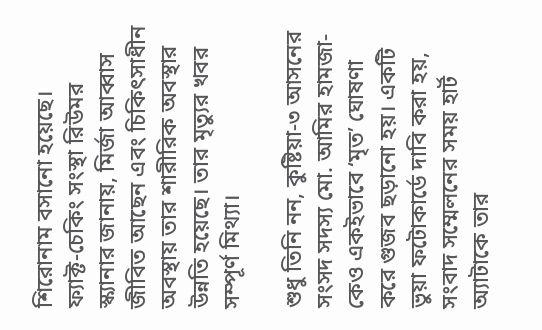শিরোনাম বসানো হয়েছে।
ফ্যাক্ট-চেকিং সংস্থা রিউমর স্ক্যানার জানায়, মির্জা আব্বাস জীবিত আছেন এবং চিকিৎসাধীন অবস্থায় তার শারীরিক অবস্থার উন্নতি হয়েছে। তার মৃত্যুর খবর সম্পূর্ণ মিথ্যা।

শুধু তিনি নন, কুষ্টিয়া-৩ আসনের সংসদ সদস্য মো. আমির হামজা-কেও একইভাবে ‘মৃত’ ঘোষণা করে গুজব ছড়ানো হয়। একটি ভুয়া ফটোকার্ডে দাবি করা হয়, সংবাদ সম্মেলনের সময় হার্ট অ্যাটাকে তার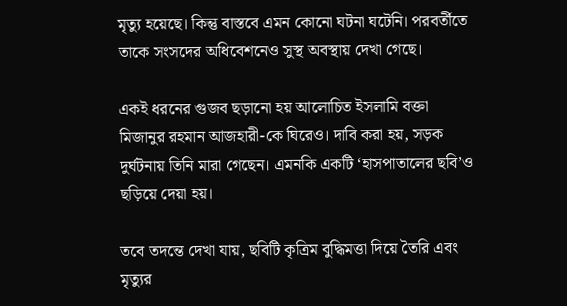মৃত্যু হয়েছে। কিন্তু বাস্তবে এমন কোনো ঘটনা ঘটেনি। পরবর্তীতে তাকে সংসদের অধিবেশনেও সুস্থ অবস্থায় দেখা গেছে।

একই ধরনের গুজব ছড়ানো হয় আলোচিত ইসলামি বক্তা মিজানুর রহমান আজহারী-কে ঘিরেও। দাবি করা হয়, সড়ক দুর্ঘটনায় তিনি মারা গেছেন। এমনকি একটি ‘হাসপাতালের ছবি’ও ছড়িয়ে দেয়া হয়।

তবে তদন্তে দেখা যায়, ছবিটি কৃত্রিম বুদ্ধিমত্তা দিয়ে তৈরি এবং মৃত্যুর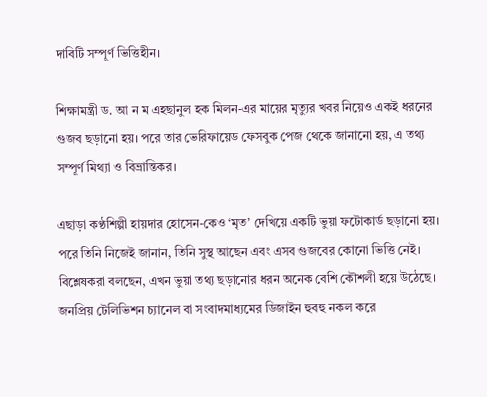দাবিটি সম্পূর্ণ ভিত্তিহীন।

শিক্ষামন্ত্রী ড. আ ন ম এহছানুল হক মিলন-এর মায়ের মৃত্যুর খবর নিয়েও একই ধরনের গুজব ছড়ানো হয়। পরে তার ভেরিফায়েড ফেসবুক পেজ থেকে জানানো হয়, এ তথ্য সম্পূর্ণ মিথ্যা ও বিভ্রান্তিকর।

এছাড়া কণ্ঠশিল্পী হায়দার হোসেন-কেও ‘মৃত’ দেখিয়ে একটি ভুয়া ফটোকার্ড ছড়ানো হয়। পরে তিনি নিজেই জানান, তিনি সুস্থ আছেন এবং এসব গুজবের কোনো ভিত্তি নেই।
বিশ্লেষকরা বলছেন, এখন ভুয়া তথ্য ছড়ানোর ধরন অনেক বেশি কৌশলী হয়ে উঠেছে। জনপ্রিয় টেলিভিশন চ্যানেল বা সংবাদমাধ্যমের ডিজাইন হুবহু নকল করে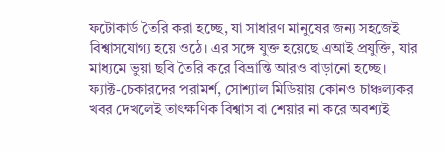ফটোকার্ড তৈরি করা হচ্ছে, যা সাধারণ মানুষের জন্য সহজেই বিশ্বাসযোগ্য হয়ে ওঠে। এর সঙ্গে যুক্ত হয়েছে এআই প্রযুক্তি, যার মাধ্যমে ভুয়া ছবি তৈরি করে বিভ্রান্তি আরও বাড়ানো হচ্ছে।
ফ্যাক্ট-চেকারদের পরামর্শ, সোশ্যাল মিডিয়ায় কোনও চাঞ্চল্যকর খবর দেখলেই তাৎক্ষণিক বিশ্বাস বা শেয়ার না করে অবশ্যই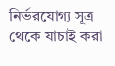নির্ভরযোগ্য সূত্র থেকে যাচাই করা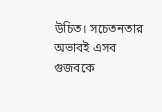উচিত। সচেতনতার অভাবই এসব গুজবকে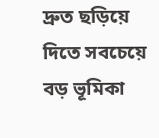দ্রুত ছড়িয়ে দিতে সবচেয়ে বড় ভূমিকা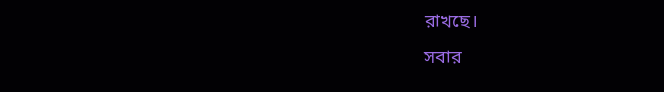রাখছে।
সবার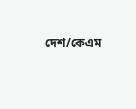দেশ/কেএম